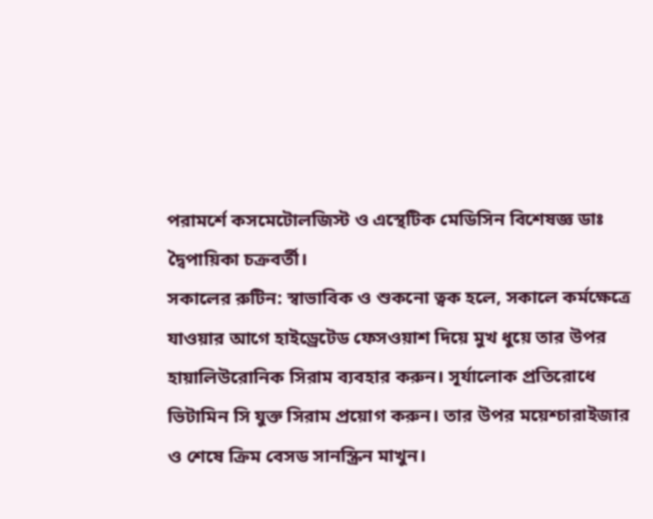পরামর্শে কসমেটোলজিস্ট ও এস্থেটিক মেডিসিন বিশেষজ্ঞ ডাঃ দ্বৈপায়িকা চক্রবর্তী।
সকালের রুটিন: স্বাভাবিক ও শুকনো ত্বক হলে, সকালে কর্মক্ষেত্রে যাওয়ার আগে হাইড্রেটেড ফেসওয়াশ দিয়ে মুখ ধুয়ে তার উপর হায়ালিউরোনিক সিরাম ব্যবহার করুন। সূর্যালোক প্রতিরোধে ভিটামিন সি যুক্ত সিরাম প্রয়োগ করুন। তার উপর ময়েশ্চারাইজার ও শেষে ক্রিম বেসড সানস্ক্রিন মাখুন।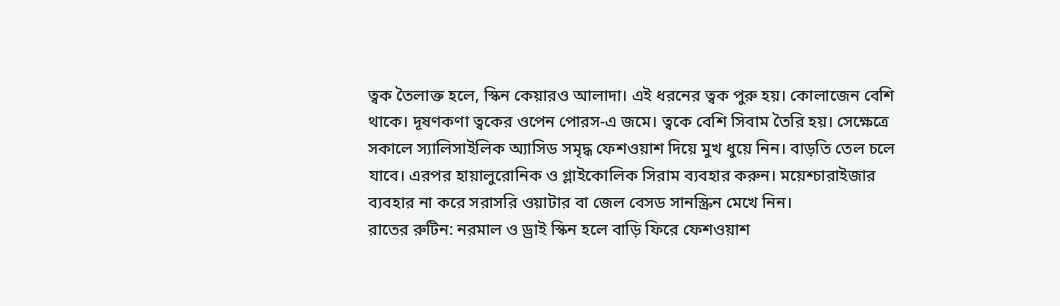ত্বক তৈলাক্ত হলে, স্কিন কেয়ারও আলাদা। এই ধরনের ত্বক পুরু হয়। কোলাজেন বেশি থাকে। দূষণকণা ত্বকের ওপেন পোরস-এ জমে। ত্বকে বেশি সিবাম তৈরি হয়। সেক্ষেত্রে সকালে স্যালিসাইলিক অ্যাসিড সমৃদ্ধ ফেশওয়াশ দিয়ে মুখ ধুয়ে নিন। বাড়তি তেল চলে যাবে। এরপর হায়ালুরোনিক ও গ্লাইকোলিক সিরাম ব্যবহার করুন। ময়েশ্চারাইজার ব্যবহার না করে সরাসরি ওয়াটার বা জেল বেসড সানস্ক্রিন মেখে নিন।
রাতের রুটিন: নরমাল ও ড্রাই স্কিন হলে বাড়ি ফিরে ফেশওয়াশ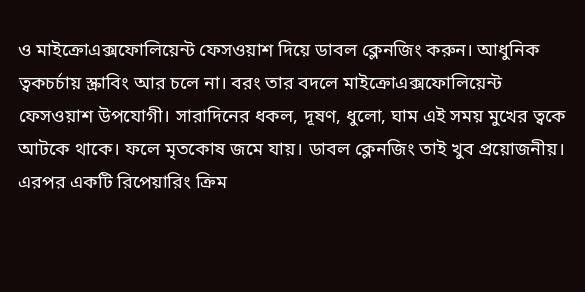ও মাইক্রোএক্সফোলিয়েন্ট ফেসওয়াশ দিয়ে ডাবল ক্লেনজিং করুন। আধুনিক ত্বকচর্চায় স্ক্রাবিং আর চলে না। বরং তার বদলে মাইক্রোএক্সফোলিয়েন্ট ফেসওয়াশ উপযোগী। সারাদিনের ধকল, দূষণ, ধুলো, ঘাম এই সময় মুখের ত্বকে আটকে থাকে। ফলে মৃতকোষ জমে যায়। ডাবল ক্লেনজিং তাই খুব প্রয়োজনীয়। এরপর একটি রিপেয়ারিং ক্রিম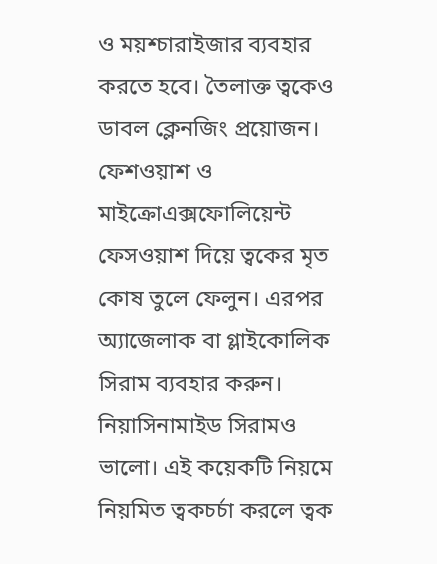ও ময়শ্চারাইজার ব্যবহার করতে হবে। তৈলাক্ত ত্বকেও ডাবল ক্লেনজিং প্রয়োজন। ফেশওয়াশ ও মাইক্রোএক্সফোলিয়েন্ট ফেসওয়াশ দিয়ে ত্বকের মৃত কোষ তুলে ফেলুন। এরপর অ্যাজেলাক বা গ্লাইকোলিক সিরাম ব্যবহার করুন। নিয়াসিনামাইড সিরামও ভালো। এই কয়েকটি নিয়মে নিয়মিত ত্বকচর্চা করলে ত্বক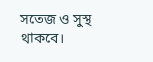সতেজ ও সুস্থ থাকবে।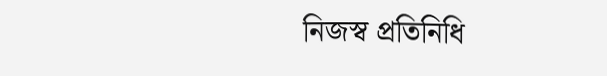নিজস্ব প্রতিনিধি